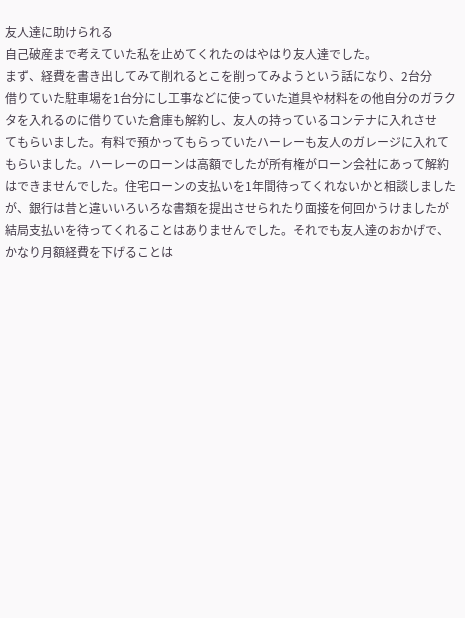友人達に助けられる
自己破産まで考えていた私を止めてくれたのはやはり友人達でした。
まず、経費を書き出してみて削れるとこを削ってみようという話になり、2台分
借りていた駐車場を1台分にし工事などに使っていた道具や材料をの他自分のガラクタを入れるのに借りていた倉庫も解約し、友人の持っているコンテナに入れさせ
てもらいました。有料で預かってもらっていたハーレーも友人のガレージに入れて
もらいました。ハーレーのローンは高額でしたが所有権がローン会社にあって解約
はできませんでした。住宅ローンの支払いを1年間待ってくれないかと相談しましたが、銀行は昔と違いいろいろな書類を提出させられたり面接を何回かうけましたが結局支払いを待ってくれることはありませんでした。それでも友人達のおかげで、かなり月額経費を下げることは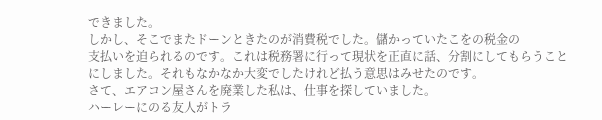できました。
しかし、そこでまたドーンときたのが消費税でした。儲かっていたこをの税金の
支払いを迫られるのです。これは税務署に行って現状を正直に話、分割にしてもらうことにしました。それもなかなか大変でしたけれど払う意思はみせたのです。
さて、エアコン屋さんを廃業した私は、仕事を探していました。
ハーレーにのる友人がトラ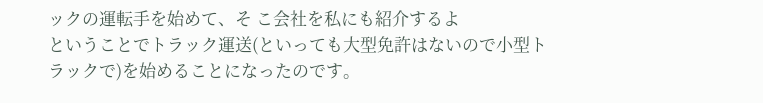ックの運転手を始めて、そ こ会社を私にも紹介するよ
ということでトラック運送(といっても大型免許はないので小型トラックで)を始めることになったのです。